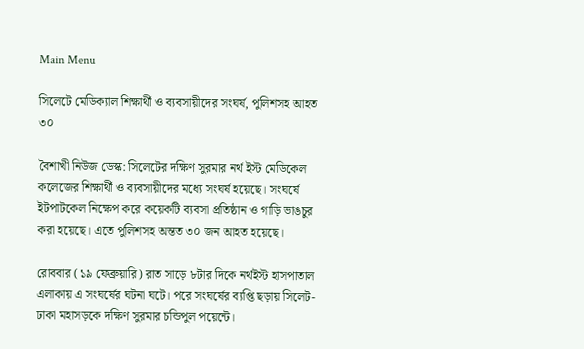Main Menu

সিলেটে মেডিক্যাল শিক্ষার্থী ও ব্যবসায়ীদের সংঘর্ষ, পুলিশসহ আহত ৩০

বৈশাখী নিউজ ডেস্ক: সিলেটের দক্ষিণ সুরমার নর্থ ইস্ট মেডিকেল কলেজের শিক্ষার্থী ও ব্যবসায়ীদের মধ্যে সংঘর্ষ হয়েছে। সংঘর্ষে ইটপাটকেল নিক্ষেপ করে কয়েকটি ব্যবসা প্রতিষ্ঠান ও গাড়ি ভাঙচুর করা হয়েছে। এতে পুলিশসহ অন্তত ৩০ জন আহত হয়েছে।

রোববার (১৯ ফেব্রুয়ারি) রাত সাড়ে ৮টার দিকে নর্থইস্ট হাসপাতাল এলাকায় এ সংঘর্ষের ঘটনা ঘটে। পরে সংঘর্ষের ব্যপ্তি ছড়ায় সিলেট-ঢাকা মহাসড়কে দক্ষিণ সুরমার চন্ডিপুল পয়েন্টে।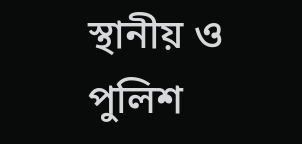স্থানীয় ও পুলিশ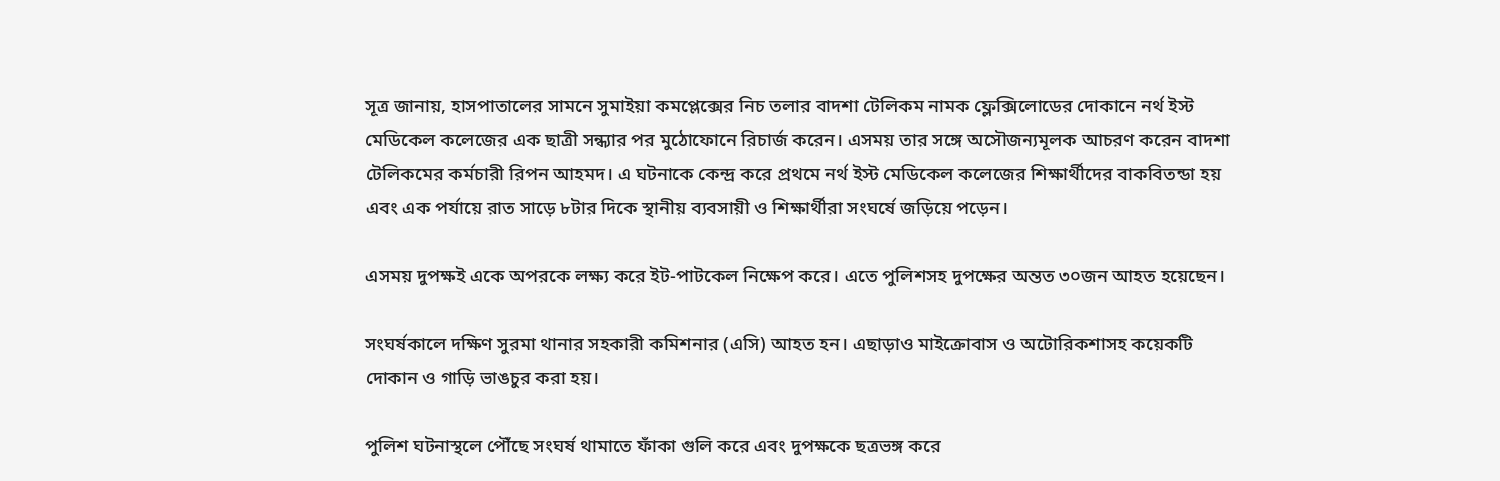সূত্র জানায়, হাসপাতালের সামনে সুমাইয়া কমপ্লেক্সের নিচ তলার বাদশা টেলিকম নামক ফ্লেক্সিলোডের দোকানে নর্থ ইস্ট মেডিকেল কলেজের এক ছাত্রী সন্ধ্যার পর মুঠোফোনে রিচার্জ করেন। এসময় তার সঙ্গে অসৌজন্যমূলক আচরণ করেন বাদশা টেলিকমের কর্মচারী রিপন আহমদ। এ ঘটনাকে কেন্দ্র করে প্রথমে নর্থ ইস্ট মেডিকেল কলেজের শিক্ষার্থীদের বাকবিতন্ডা হয় এবং এক পর্যায়ে রাত সাড়ে ৮টার দিকে স্থানীয় ব্যবসায়ী ও শিক্ষার্থীরা সংঘর্ষে জড়িয়ে পড়েন।

এসময় দুপক্ষই একে অপরকে লক্ষ্য করে ইট-পাটকেল নিক্ষেপ করে। এতে পুলিশসহ দুপক্ষের অন্তত ৩০জন আহত হয়েছেন।

সংঘর্ষকালে দক্ষিণ সুরমা থানার সহকারী কমিশনার (এসি) আহত হন। এছাড়াও মাইক্রোবাস ও অটোরিকশাসহ কয়েকটি দোকান ও গাড়ি ভাঙচুর করা হয়।

পুলিশ ঘটনাস্থলে পৌঁছে সংঘর্ষ থামাতে ফাঁকা গুলি করে এবং দুপক্ষকে ছত্রভঙ্গ করে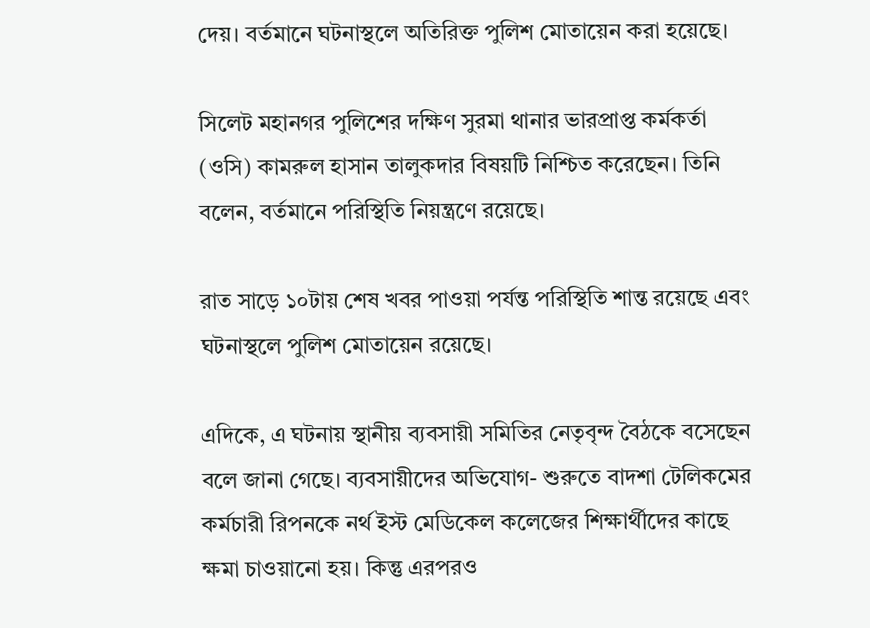দেয়। বর্তমানে ঘটনাস্থলে অতিরিক্ত পুলিশ মোতায়েন করা হয়েছে।

সিলেট মহানগর পুলিশের দক্ষিণ সুরমা থানার ভারপ্রাপ্ত কর্মকর্তা (ওসি) কামরুল হাসান তালুকদার বিষয়টি নিশ্চিত করেছেন। তিনি বলেন, বর্তমানে পরিস্থিতি নিয়ন্ত্রণে রয়েছে।

রাত সাড়ে ১০টায় শেষ খবর পাওয়া পর্যন্ত পরিস্থিতি শান্ত রয়েছে এবং ঘটনাস্থলে পুলিশ মোতায়েন রয়েছে।

এদিকে, এ ঘটনায় স্থানীয় ব্যবসায়ী সমিতির নেতৃবৃন্দ বৈঠকে বসেছেন বলে জানা গেছে। ব্যবসায়ীদের অভিযোগ- শুরুতে বাদশা টেলিকমের কর্মচারী রিপনকে নর্থ ইস্ট মেডিকেল কলেজের শিক্ষার্থীদের কাছে ক্ষমা চাওয়ানো হয়। কিন্তু এরপরও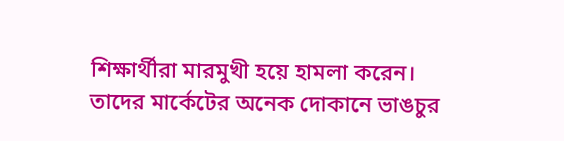শিক্ষার্থীরা মারমুখী হয়ে হামলা করেন। তাদের মার্কেটের অনেক দোকানে ভাঙচুর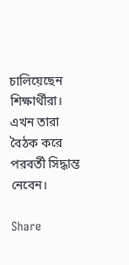চালিয়েছেন শিক্ষার্থীরা। এখন তারা বৈঠক করে পরবর্তী সিদ্ধান্ত নেবেন।

Share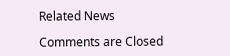Related News

Comments are Closed